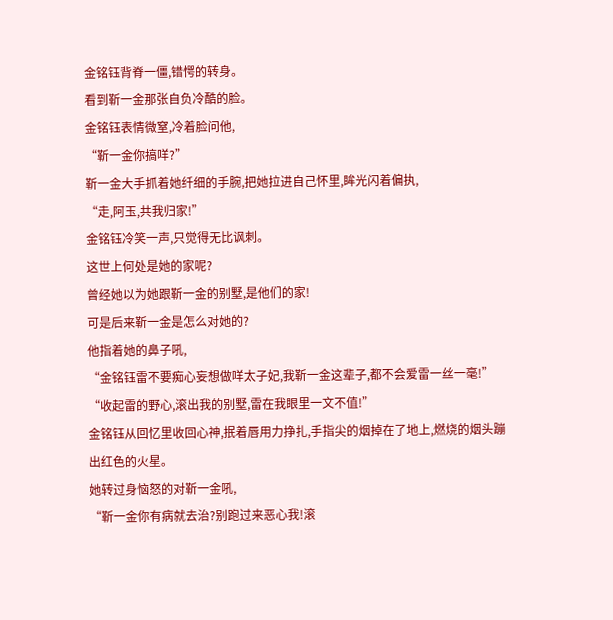金铭钰背脊一僵,错愕的转身。
看到靳一金那张自负冷酷的脸。
金铭钰表情微窒,冷着脸问他,
“靳一金你搞咩?”
靳一金大手抓着她纤细的手腕,把她拉进自己怀里,眸光闪着偏执,
“走,阿玉,共我归家!”
金铭钰冷笑一声,只觉得无比讽刺。
这世上何处是她的家呢?
曾经她以为她跟靳一金的别墅,是他们的家!
可是后来靳一金是怎么对她的?
他指着她的鼻子吼,
“金铭钰雷不要痴心妄想做咩太子妃,我靳一金这辈子,都不会爱雷一丝一毫!”
“收起雷的野心,滚出我的别墅,雷在我眼里一文不值!”
金铭钰从回忆里收回心神,抿着唇用力挣扎,手指尖的烟掉在了地上,燃烧的烟头蹦出红色的火星。
她转过身恼怒的对靳一金吼,
“靳一金你有病就去治?别跑过来恶心我!滚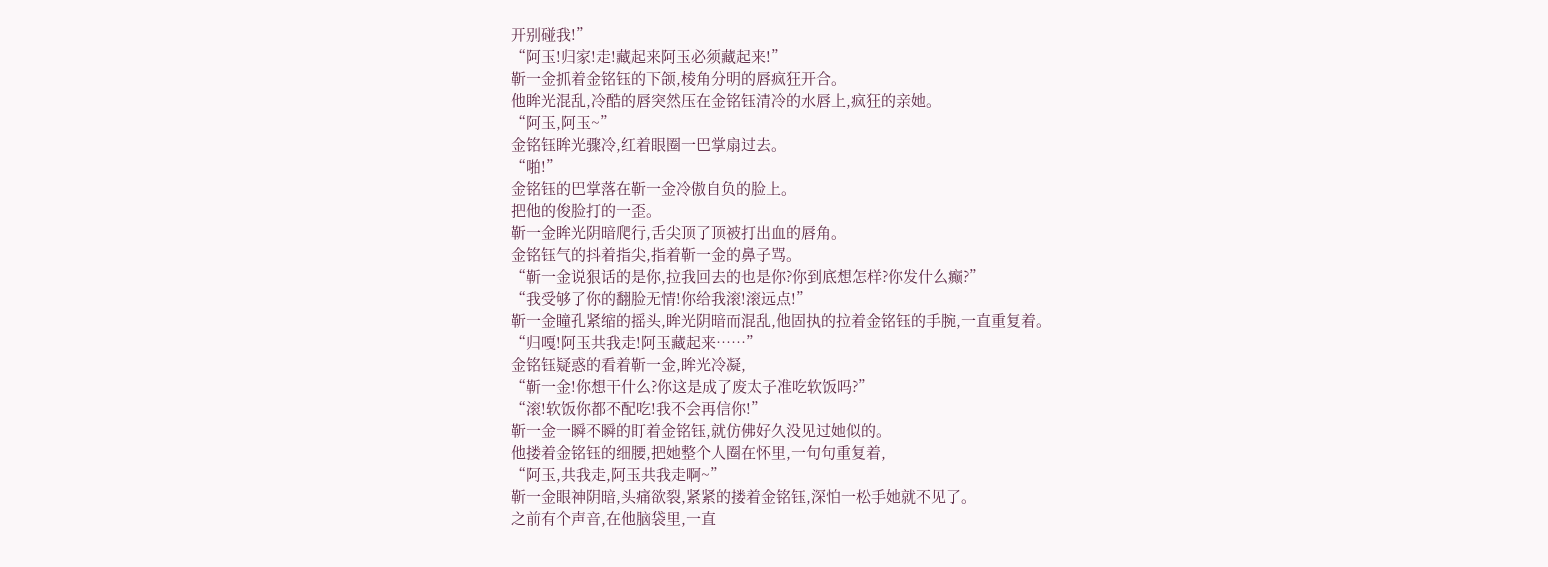开别碰我!”
“阿玉!归家!走!藏起来阿玉必须藏起来!”
靳一金抓着金铭钰的下颌,棱角分明的唇疯狂开合。
他眸光混乱,冷酷的唇突然压在金铭钰清冷的水唇上,疯狂的亲她。
“阿玉,阿玉~”
金铭钰眸光骤冷,红着眼圈一巴掌扇过去。
“啪!”
金铭钰的巴掌落在靳一金冷傲自负的脸上。
把他的俊脸打的一歪。
靳一金眸光阴暗爬行,舌尖顶了顶被打出血的唇角。
金铭钰气的抖着指尖,指着靳一金的鼻子骂。
“靳一金说狠话的是你,拉我回去的也是你?你到底想怎样?你发什么癫?”
“我受够了你的翻脸无情!你给我滚!滚远点!”
靳一金瞳孔紧缩的摇头,眸光阴暗而混乱,他固执的拉着金铭钰的手腕,一直重复着。
“归嘎!阿玉共我走!阿玉藏起来……”
金铭钰疑惑的看着靳一金,眸光冷凝,
“靳一金!你想干什么?你这是成了废太子准吃软饭吗?”
“滚!软饭你都不配吃!我不会再信你!”
靳一金一瞬不瞬的盯着金铭钰,就仿佛好久没见过她似的。
他搂着金铭钰的细腰,把她整个人圈在怀里,一句句重复着,
“阿玉,共我走,阿玉共我走啊~”
靳一金眼神阴暗,头痛欲裂,紧紧的搂着金铭钰,深怕一松手她就不见了。
之前有个声音,在他脑袋里,一直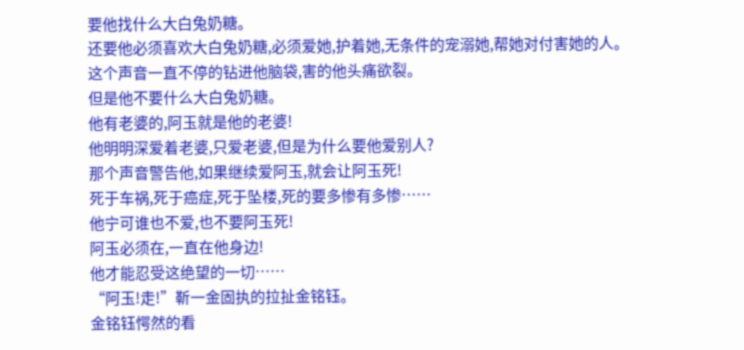要他找什么大白兔奶糖。
还要他必须喜欢大白兔奶糖,必须爱她,护着她,无条件的宠溺她,帮她对付害她的人。
这个声音一直不停的钻进他脑袋,害的他头痛欲裂。
但是他不要什么大白兔奶糖。
他有老婆的,阿玉就是他的老婆!
他明明深爱着老婆,只爱老婆,但是为什么要他爱别人?
那个声音警告他,如果继续爱阿玉,就会让阿玉死!
死于车祸,死于癌症,死于坠楼,死的要多惨有多惨……
他宁可谁也不爱,也不要阿玉死!
阿玉必须在,一直在他身边!
他才能忍受这绝望的一切……
“阿玉!走!”靳一金固执的拉扯金铭钰。
金铭钰愕然的看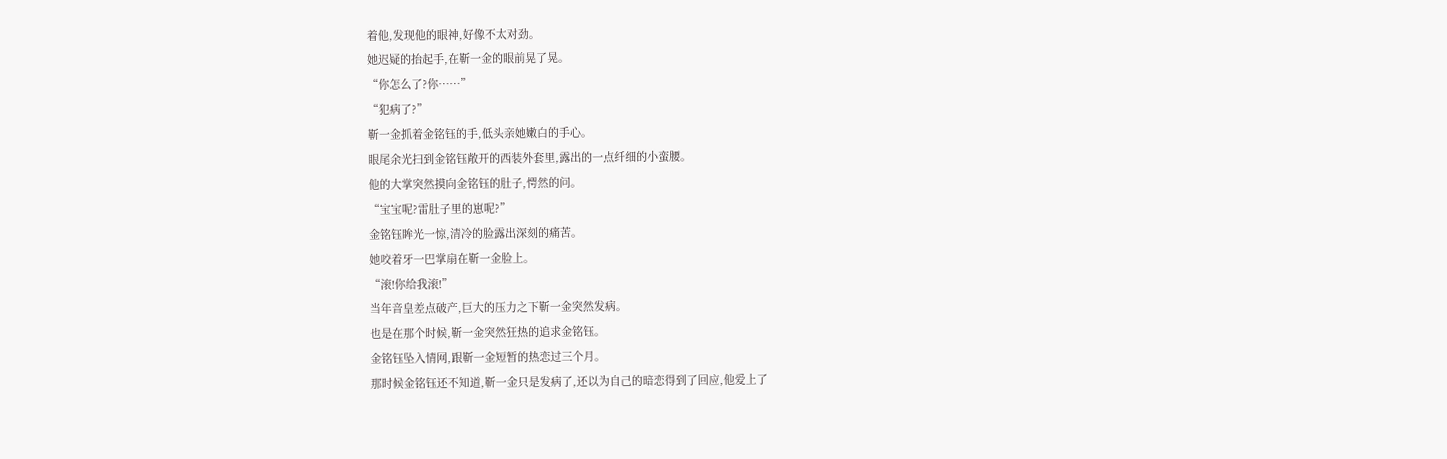着他,发现他的眼神,好像不太对劲。
她迟疑的抬起手,在靳一金的眼前晃了晃。
“你怎么了?你……”
“犯病了?”
靳一金抓着金铭钰的手,低头亲她嫩白的手心。
眼尾余光扫到金铭钰敞开的西装外套里,露出的一点纤细的小蛮腰。
他的大掌突然摸向金铭钰的肚子,愕然的问。
“宝宝呢?雷肚子里的崽呢?”
金铭钰眸光一惊,清冷的脸露出深刻的痛苦。
她咬着牙一巴掌扇在靳一金脸上。
“滚!你给我滚!”
当年音皇差点破产,巨大的压力之下靳一金突然发病。
也是在那个时候,靳一金突然狂热的追求金铭钰。
金铭钰坠入情网,跟靳一金短暂的热恋过三个月。
那时候金铭钰还不知道,靳一金只是发病了,还以为自己的暗恋得到了回应,他爱上了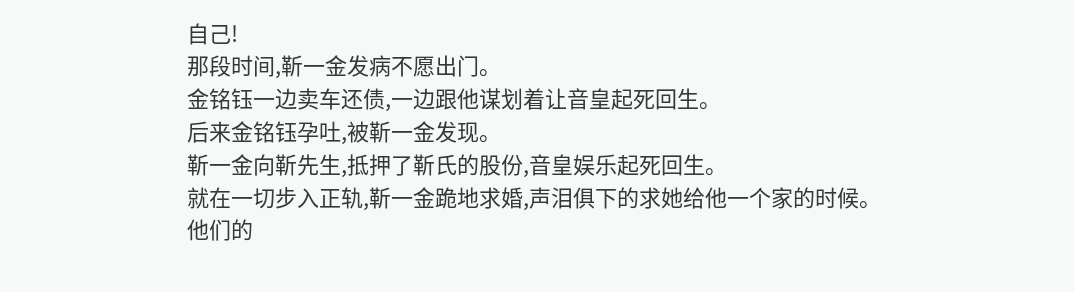自己!
那段时间,靳一金发病不愿出门。
金铭钰一边卖车还债,一边跟他谋划着让音皇起死回生。
后来金铭钰孕吐,被靳一金发现。
靳一金向靳先生,抵押了靳氏的股份,音皇娱乐起死回生。
就在一切步入正轨,靳一金跪地求婚,声泪俱下的求她给他一个家的时候。
他们的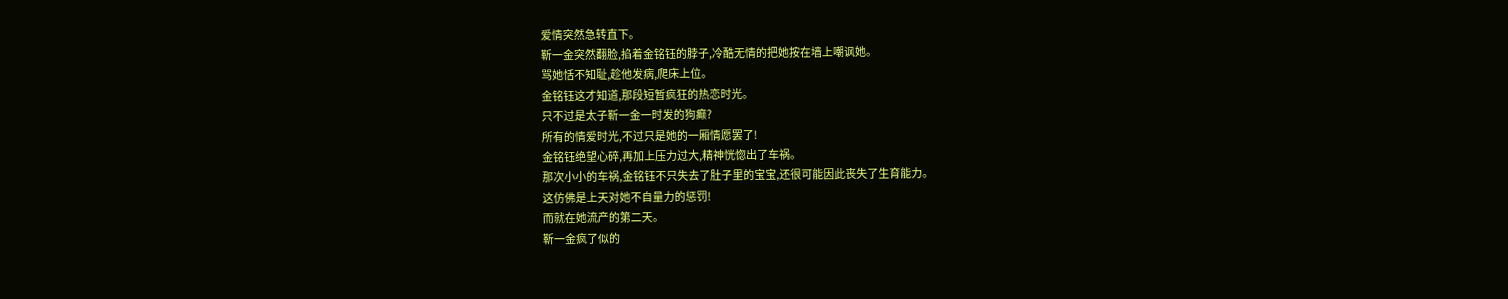爱情突然急转直下。
靳一金突然翻脸,掐着金铭钰的脖子,冷酷无情的把她按在墙上嘲讽她。
骂她恬不知耻,趁他发病,爬床上位。
金铭钰这才知道,那段短暂疯狂的热恋时光。
只不过是太子靳一金一时发的狗癫?
所有的情爱时光,不过只是她的一厢情愿罢了!
金铭钰绝望心碎,再加上压力过大,精神恍惚出了车祸。
那次小小的车祸,金铭钰不只失去了肚子里的宝宝,还很可能因此丧失了生育能力。
这仿佛是上天对她不自量力的惩罚!
而就在她流产的第二天。
靳一金疯了似的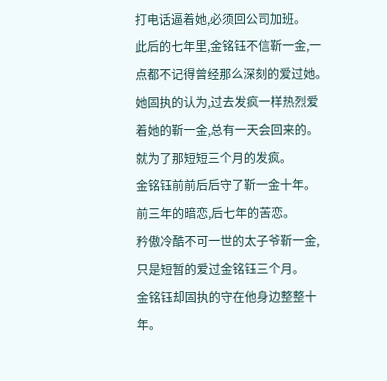打电话逼着她,必须回公司加班。
此后的七年里,金铭钰不信靳一金,一点都不记得曾经那么深刻的爱过她。
她固执的认为,过去发疯一样热烈爱着她的靳一金,总有一天会回来的。
就为了那短短三个月的发疯。
金铭钰前前后后守了靳一金十年。
前三年的暗恋,后七年的苦恋。
矜傲冷酷不可一世的太子爷靳一金,只是短暂的爱过金铭钰三个月。
金铭钰却固执的守在他身边整整十年。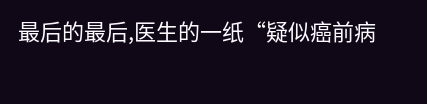最后的最后,医生的一纸“疑似癌前病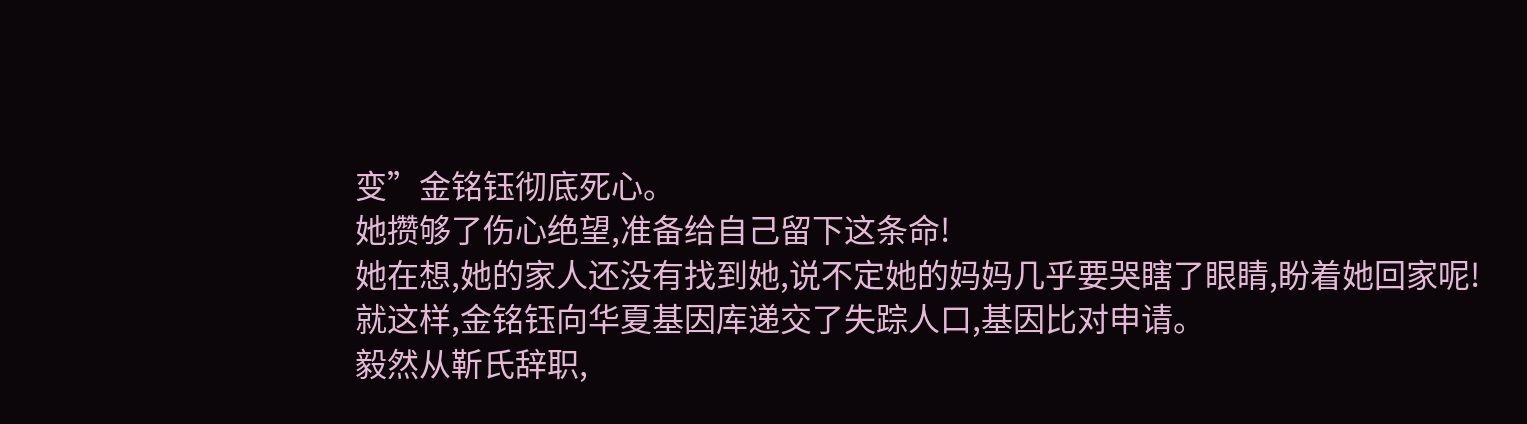变”金铭钰彻底死心。
她攒够了伤心绝望,准备给自己留下这条命!
她在想,她的家人还没有找到她,说不定她的妈妈几乎要哭瞎了眼睛,盼着她回家呢!
就这样,金铭钰向华夏基因库递交了失踪人口,基因比对申请。
毅然从靳氏辞职,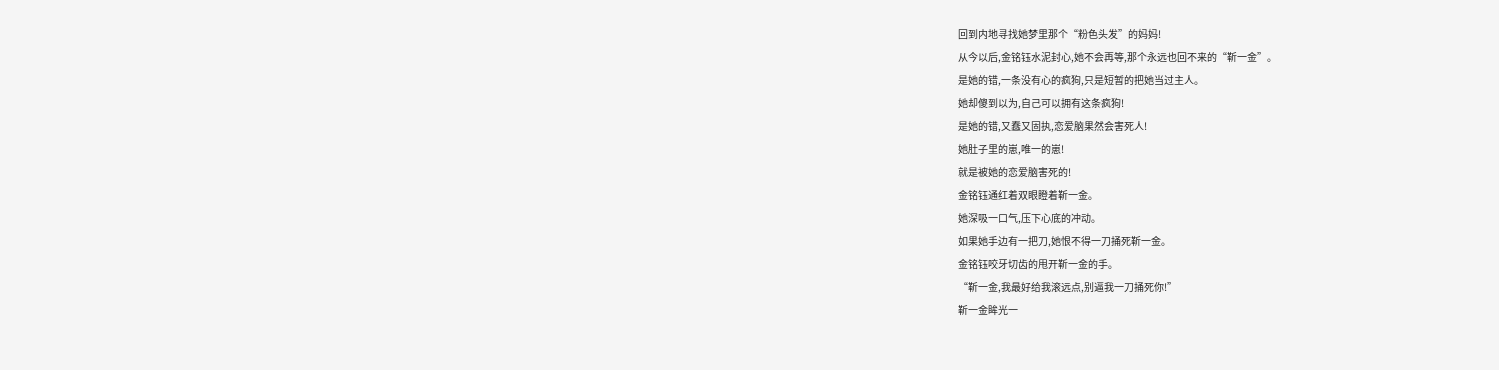回到内地寻找她梦里那个“粉色头发”的妈妈!
从今以后,金铭钰水泥封心,她不会再等,那个永远也回不来的“靳一金”。
是她的错,一条没有心的疯狗,只是短暂的把她当过主人。
她却傻到以为,自己可以拥有这条疯狗!
是她的错,又蠢又固执,恋爱脑果然会害死人!
她肚子里的崽,唯一的崽!
就是被她的恋爱脑害死的!
金铭钰通红着双眼瞪着靳一金。
她深吸一口气,压下心底的冲动。
如果她手边有一把刀,她恨不得一刀捅死靳一金。
金铭钰咬牙切齿的甩开靳一金的手。
“靳一金,我最好给我滚远点,别逼我一刀捅死你!”
靳一金眸光一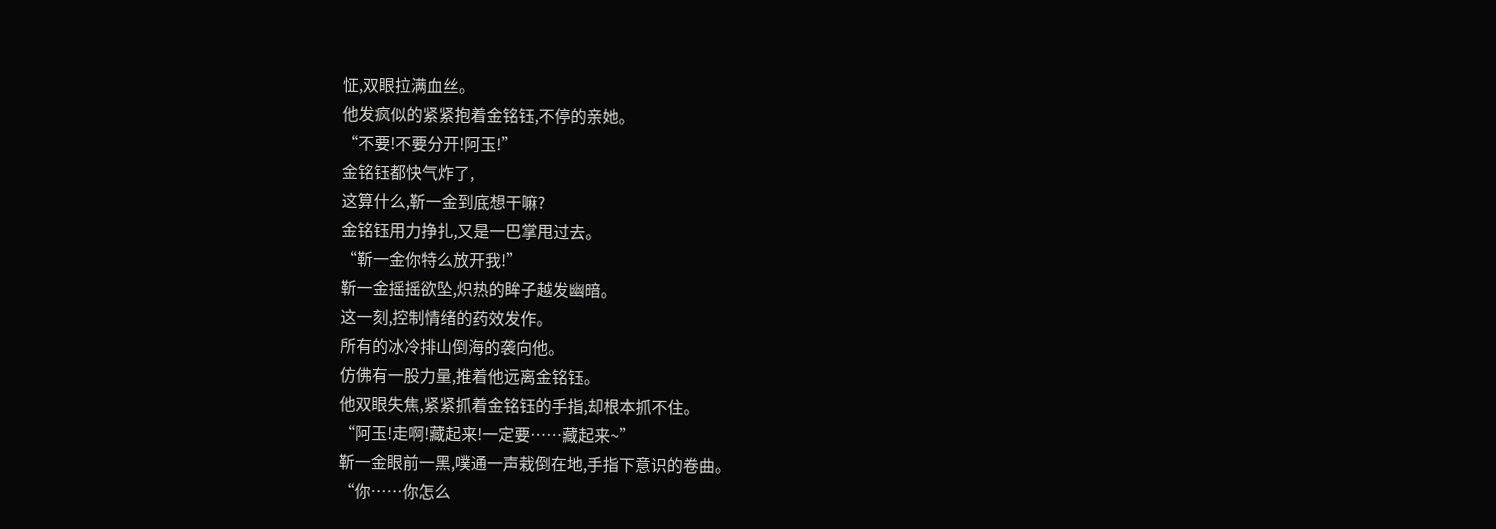怔,双眼拉满血丝。
他发疯似的紧紧抱着金铭钰,不停的亲她。
“不要!不要分开!阿玉!”
金铭钰都快气炸了,
这算什么,靳一金到底想干嘛?
金铭钰用力挣扎,又是一巴掌甩过去。
“靳一金你特么放开我!”
靳一金摇摇欲坠,炽热的眸子越发幽暗。
这一刻,控制情绪的药效发作。
所有的冰冷排山倒海的袭向他。
仿佛有一股力量,推着他远离金铭钰。
他双眼失焦,紧紧抓着金铭钰的手指,却根本抓不住。
“阿玉!走啊!藏起来!一定要……藏起来~”
靳一金眼前一黑,噗通一声栽倒在地,手指下意识的卷曲。
“你……你怎么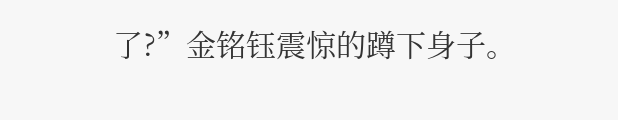了?”金铭钰震惊的蹲下身子。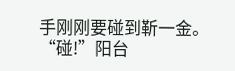手刚刚要碰到靳一金。
“碰!”阳台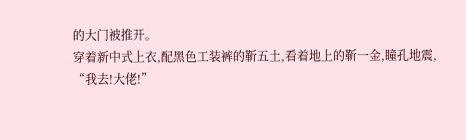的大门被推开。
穿着新中式上衣,配黑色工装裤的靳五土,看着地上的靳一金,瞳孔地震,
“我去!大佬!”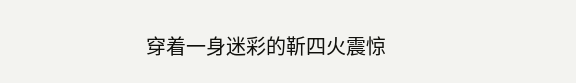穿着一身迷彩的靳四火震惊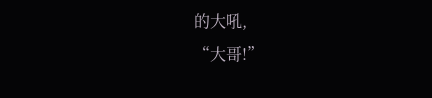的大吼,
“大哥!”